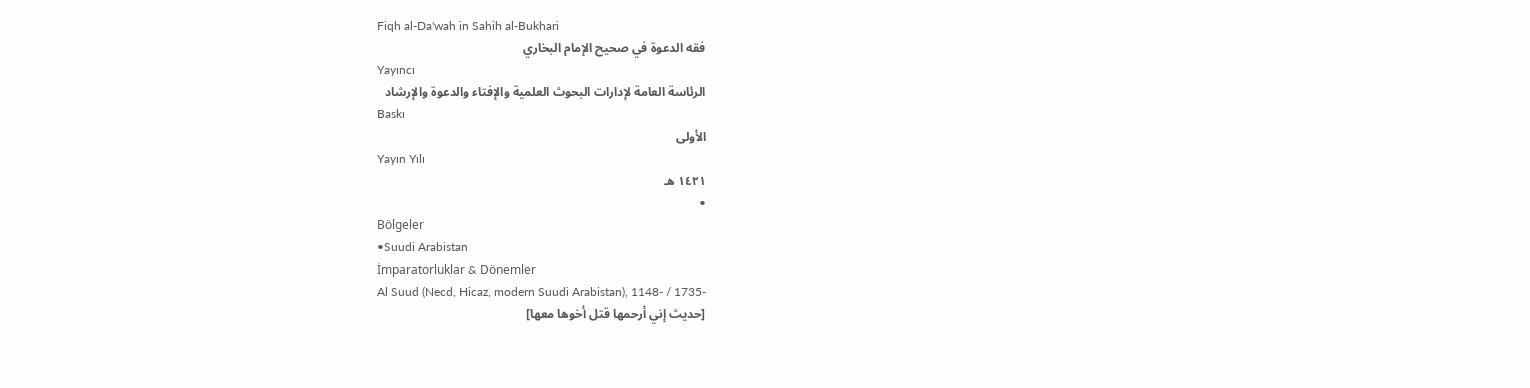Fiqh al-Da'wah in Sahih al-Bukhari
فقه الدعوة في صحيح الإمام البخاري
Yayıncı
الرئاسة العامة لإدارات البحوث العلمية والإفتاء والدعوة والإرشاد
Baskı
الأولى
Yayın Yılı
١٤٢١ هـ
•
Bölgeler
•Suudi Arabistan
İmparatorluklar & Dönemler
Al Suud (Necd, Hicaz, modern Suudi Arabistan), 1148- / 1735-
[حديث إني أرحمها قتل أخوها معها]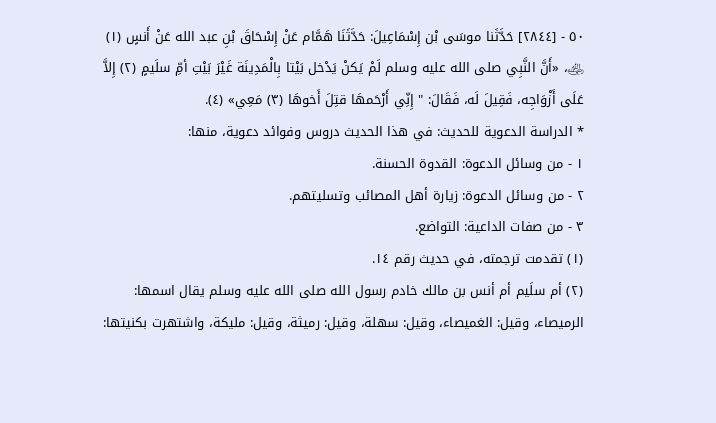٥٠ - [٢٨٤٤] حَدَّثَنا موسَى بْن إِسْمَاعِيلَ: حَدَّثَنَا هَمَّام عَنْ إِسْحَاقَ بْنِ عبد الله عَنْ أَنسٍ (١) ﵁، «أَنَّ النَّبِي صلى الله عليه وسلم لَمْ يَكنْ يَدْخل بَيْتا بِالْمَدِينَة غَيْرَ بَيْتِ أمِّ سلَيمٍ (٢) إِلاَّ عَلَى أَزْوَاجِه، فَقِيلَ لَه، فَقَالَ: " إِنِّي أَرْحَمهَا قتِلَ أَخوهَا (٣) مَعِي» (٤).
* الدراسة الدعوية للحديث: في هذا الحديث دروس وفوائد دعوية، منها:
١ - من وسائل الدعوة: القدوة الحسنة.
٢ - من وسائل الدعوة: زيارة أهل المصائب وتسليتهم.
٣ - من صفات الداعية: التواضع.
(١) تقدمت ترجمته، في حديث رقم ١٤.
(٢) أم سلَيم أم أنس بن مالك خادم رسول الله صلى الله عليه وسلم يقال اسمها: الرميصاء، وقيل: الغميصاء، وقيل: سهلة، وقيل: رميثة، وقيل: مليكة، واشتهرت بكنيتها: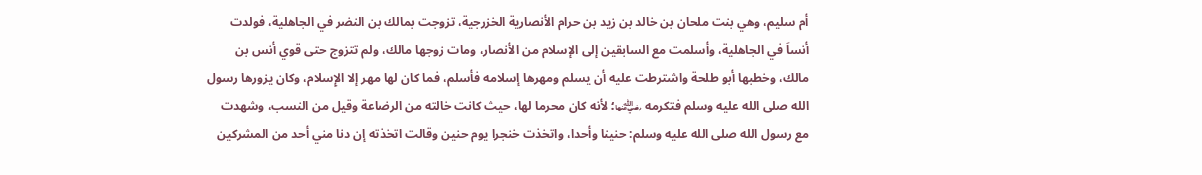أم سليم، وهي بنت ملحان بن خالد بن زيد بن حرام الأنصارية الخزرجية، تزوجت بمالك بن النضر في الجاهلية، فولدت أنساَ في الجاهلية، وأسلمت مع السابقين إلى الإسلام من الأنصار، ومات زوجها مالك، ولم تتزوج حتى قوي أنس بن مالك، وخطبها أبو طلحة واشترطت عليه أن يسلم ومهرها إسلامه فأسلم، فما كان لها مهر إلا الإِسلام، وكان يزورها رسول الله صلى الله عليه وسلم فتكرمه ﵂؛ لأنه كان محرما لها، حيث كانت خالته من الرضاعة وقيل من النسب، وشهدت مع رسول الله صلى الله عليه وسلم: حنينا وأحدا، واتخذت خنجرا يوم حنين وقالت اتخذته إن دنا مني أحد من المشركين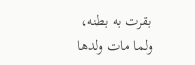بقرت به بطنه، ولما مات ولدها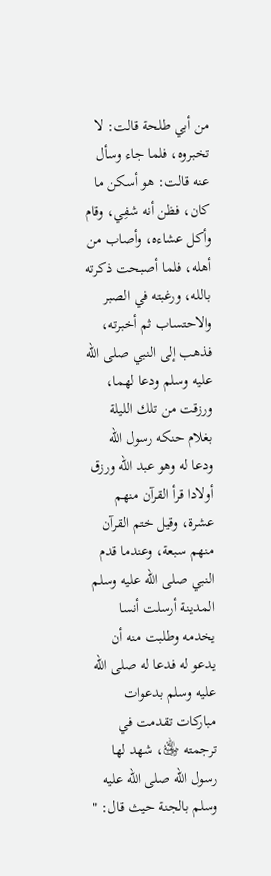من أبي طلحة قالت: لا تخبروه، فلما جاء وسأل عنه قالت: هو أسكن ما كان، فظن أنه شفِي، وقام وأكل عشاءه، وأصاب من أهله، فلما أصبحت ذكرته بالله، ورغبته في الصبر والاحتساب ثم أخبرته، فذهب إلى النبي صلى الله عليه وسلم ودعا لهما، ورزقت من تلك الليلة بغلام حنكه رسول الله ودعا له وهو عبد الله ورزق أولادا قرأ القرآن منهم عشرة، وقيل ختم القرآن منهم سبعة، وعندما قدم النبي صلى الله عليه وسلم المدينة أرسلت أنسا يخدمه وطلبت منه أن يدعو له فدعا له صلى الله عليه وسلم بدعوات مباركات تقدمت في ترجمته ﵁، شهد لها رسول الله صلى الله عليه وسلم بالجنة حيث قال: "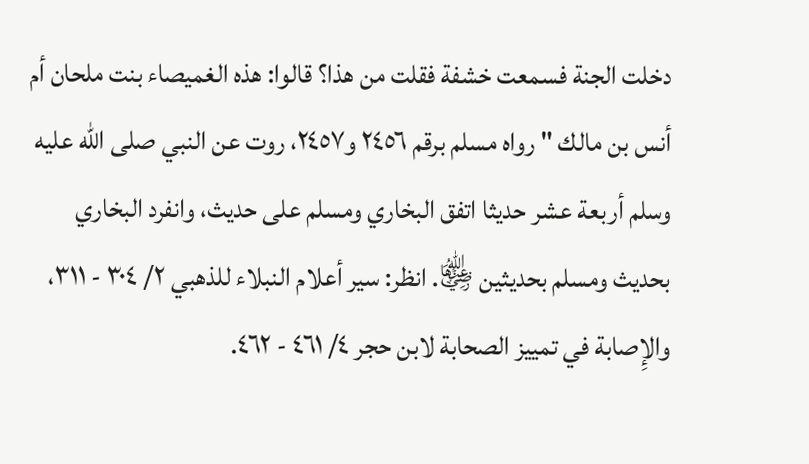دخلت الجنة فسمعت خشفة فقلت من هذا؟ قالوا: هذه الغميصاء بنت ملحان أم أنس بن مالك " رواه مسلم برقم ٢٤٥٦ و٢٤٥٧، روت عن النبي صلى الله عليه وسلم أربعة عشر حديثا اتفق البخاري ومسلم على حديث، وانفرد البخاري بحديث ومسلم بحديثين ﵂. انظر: سير أعلام النبلاء للذهبي ٢/ ٣٠٤ - ٣١١، والإِصابة في تمييز الصحابة لابن حجر ٤/ ٤٦١ - ٤٦٢.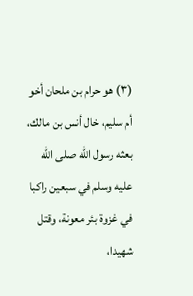(٣) هو حرام بن ملحان أخو أم سليم، خال أنس بن مالك، بعثه رسول الله صلى الله عليه وسلم في سبعين راكبا في غزوة بئر معونة، وقتل شهيدا،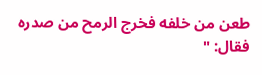طعن من خلفه فخرج الرمح من صدره فقال: "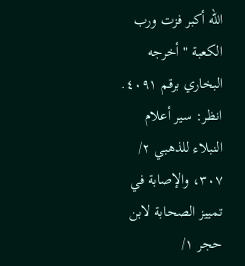الله أكبر فزت ورب الكعبة " أخرجه البخاري برقم ٤٠٩١. انظر: سير أعلام النبلاء للذهبي ٢/ ٣٠٧، والإصابة في تمييز الصحابة لابن حجر ١/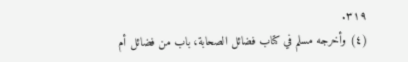٣١٩.
(٤) وأخرجه مسلم في كتاب فضائل الصحابة، باب من فضائل أم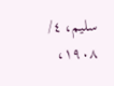سليم، ٤/ ١٩٠٨،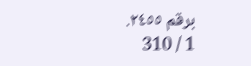برقم ٢٤٥٥.
1 / 310